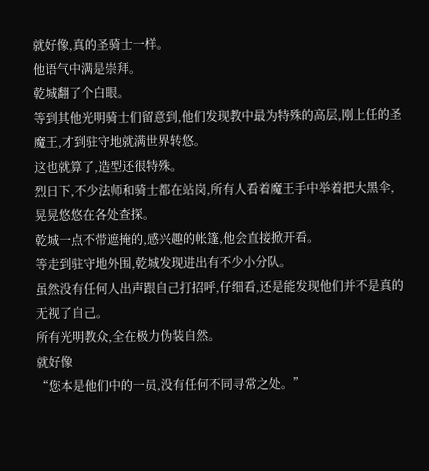就好像,真的圣骑士一样。
他语气中满是崇拜。
乾城翻了个白眼。
等到其他光明骑士们留意到,他们发现教中最为特殊的高层,刚上任的圣魔王,才到驻守地就满世界转悠。
这也就算了,造型还很特殊。
烈日下,不少法师和骑士都在站岗,所有人看着魔王手中举着把大黑伞,晃晃悠悠在各处查探。
乾城一点不带遮掩的,感兴趣的帐篷,他会直接掀开看。
等走到驻守地外围,乾城发现进出有不少小分队。
虽然没有任何人出声跟自己打招呼,仔细看,还是能发现他们并不是真的无视了自己。
所有光明教众,全在极力伪装自然。
就好像
“您本是他们中的一员,没有任何不同寻常之处。”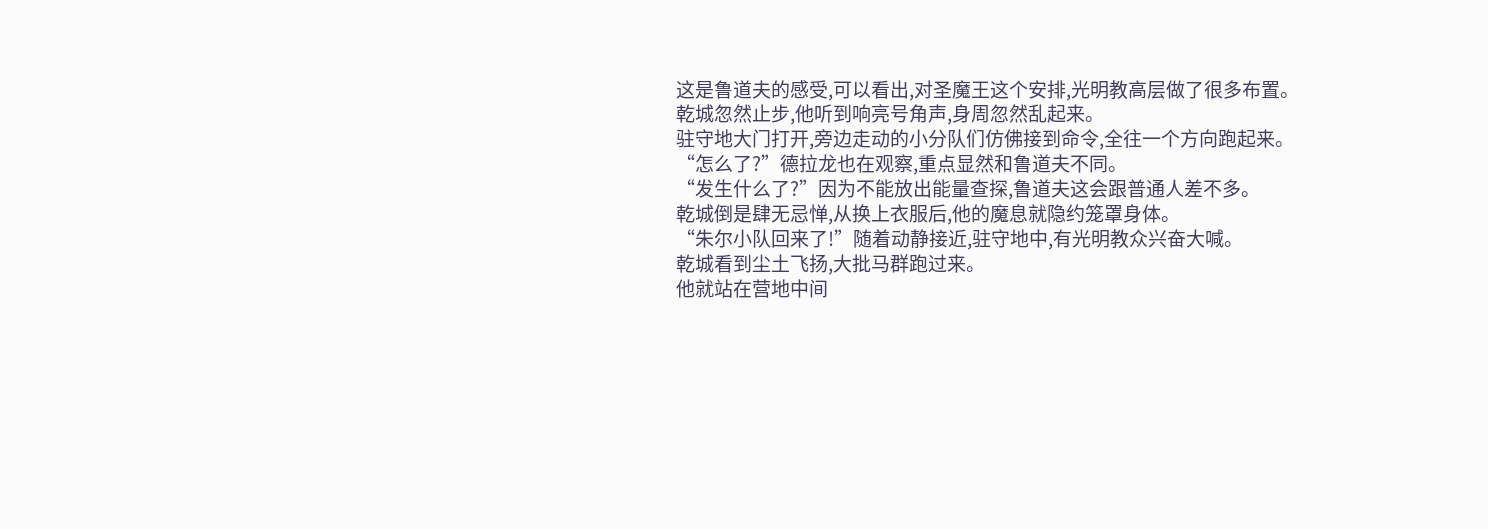这是鲁道夫的感受,可以看出,对圣魔王这个安排,光明教高层做了很多布置。
乾城忽然止步,他听到响亮号角声,身周忽然乱起来。
驻守地大门打开,旁边走动的小分队们仿佛接到命令,全往一个方向跑起来。
“怎么了?”德拉龙也在观察,重点显然和鲁道夫不同。
“发生什么了?”因为不能放出能量查探,鲁道夫这会跟普通人差不多。
乾城倒是肆无忌惮,从换上衣服后,他的魔息就隐约笼罩身体。
“朱尔小队回来了!”随着动静接近,驻守地中,有光明教众兴奋大喊。
乾城看到尘土飞扬,大批马群跑过来。
他就站在营地中间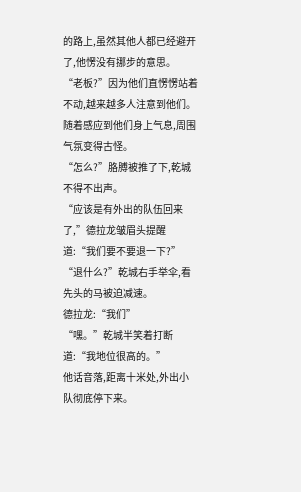的路上,虽然其他人都已经避开了,他愣没有挪步的意思。
“老板?”因为他们直愣愣站着不动,越来越多人注意到他们。
随着感应到他们身上气息,周围气氛变得古怪。
“怎么?”胳膊被推了下,乾城不得不出声。
“应该是有外出的队伍回来了,”德拉龙皱眉头提醒道:“我们要不要退一下?”
“退什么?”乾城右手举伞,看先头的马被迫减速。
德拉龙:“我们”
“嘿。”乾城半笑着打断道:“我地位很高的。”
他话音落,距离十米处,外出小队彻底停下来。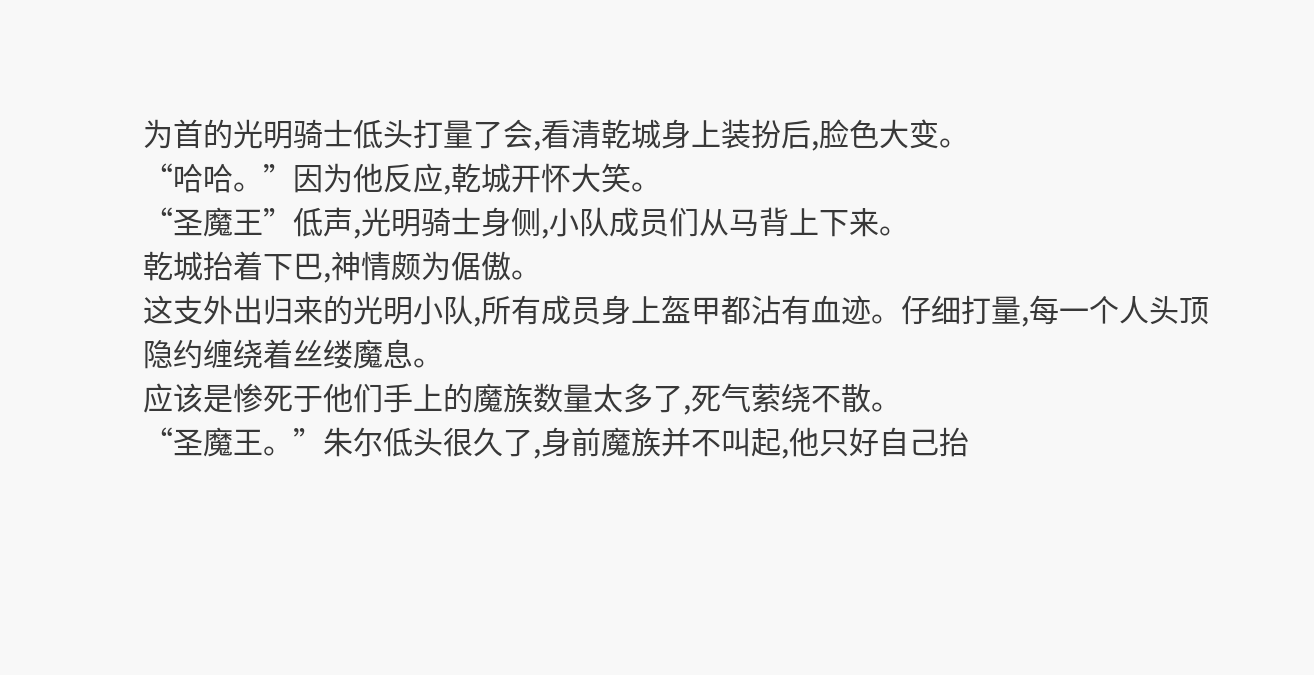为首的光明骑士低头打量了会,看清乾城身上装扮后,脸色大变。
“哈哈。”因为他反应,乾城开怀大笑。
“圣魔王”低声,光明骑士身侧,小队成员们从马背上下来。
乾城抬着下巴,神情颇为倨傲。
这支外出归来的光明小队,所有成员身上盔甲都沾有血迹。仔细打量,每一个人头顶隐约缠绕着丝缕魔息。
应该是惨死于他们手上的魔族数量太多了,死气萦绕不散。
“圣魔王。”朱尔低头很久了,身前魔族并不叫起,他只好自己抬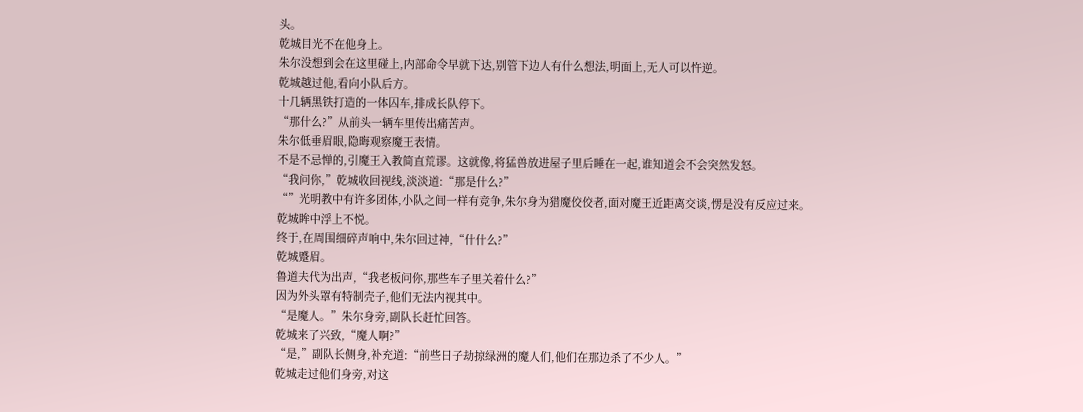头。
乾城目光不在他身上。
朱尔没想到会在这里碰上,内部命令早就下达,别管下边人有什么想法,明面上,无人可以忤逆。
乾城越过他,看向小队后方。
十几辆黑铁打造的一体囚车,排成长队停下。
“那什么?”从前头一辆车里传出痛苦声。
朱尔低垂眉眼,隐晦观察魔王表情。
不是不忌惮的,引魔王入教简直荒谬。这就像,将猛兽放进屋子里后睡在一起,谁知道会不会突然发怒。
“我问你,”乾城收回视线,淡淡道:“那是什么?”
“”光明教中有许多团体,小队之间一样有竞争,朱尔身为猎魔佼佼者,面对魔王近距离交谈,愣是没有反应过来。
乾城眸中浮上不悦。
终于,在周围细碎声响中,朱尔回过神,“什什么?”
乾城蹙眉。
鲁道夫代为出声,“我老板问你,那些车子里关着什么?”
因为外头罩有特制壳子,他们无法内视其中。
“是魔人。”朱尔身旁,副队长赶忙回答。
乾城来了兴致,“魔人啊?”
“是,”副队长侧身,补充道:“前些日子劫掠绿洲的魔人们,他们在那边杀了不少人。”
乾城走过他们身旁,对这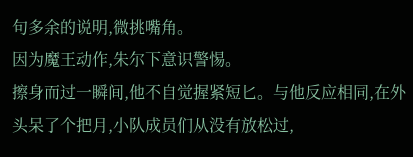句多余的说明,微挑嘴角。
因为魔王动作,朱尔下意识警惕。
擦身而过一瞬间,他不自觉握紧短匕。与他反应相同,在外头呆了个把月,小队成员们从没有放松过,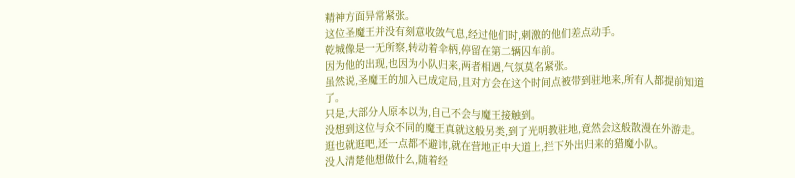精神方面异常紧张。
这位圣魔王并没有刻意收敛气息,经过他们时,刺激的他们差点动手。
乾城像是一无所察,转动着伞柄,停留在第二辆囚车前。
因为他的出现,也因为小队归来,两者相遇,气氛莫名紧张。
虽然说,圣魔王的加入已成定局,且对方会在这个时间点被带到驻地来,所有人都提前知道了。
只是,大部分人原本以为,自己不会与魔王接触到。
没想到这位与众不同的魔王真就这般另类,到了光明教驻地,竟然会这般散漫在外游走。
逛也就逛吧,还一点都不避讳,就在营地正中大道上,拦下外出归来的猎魔小队。
没人清楚他想做什么,随着经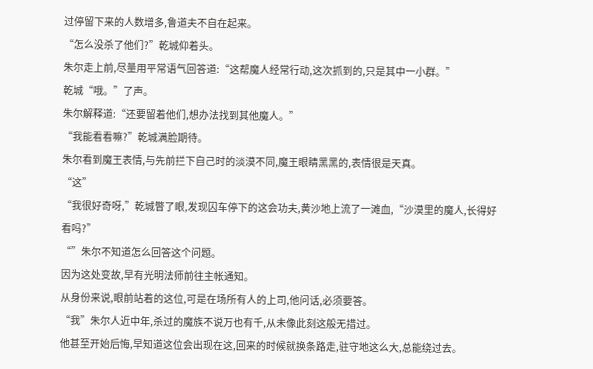过停留下来的人数增多,鲁道夫不自在起来。
“怎么没杀了他们?”乾城仰着头。
朱尔走上前,尽量用平常语气回答道:“这帮魔人经常行动,这次抓到的,只是其中一小群。”
乾城“哦。”了声。
朱尔解释道:“还要留着他们,想办法找到其他魔人。”
“我能看看嘛?”乾城满脸期待。
朱尔看到魔王表情,与先前拦下自己时的淡漠不同,魔王眼睛黑黑的,表情很是天真。
“这”
“我很好奇呀,”乾城瞥了眼,发现囚车停下的这会功夫,黄沙地上流了一滩血,“沙漠里的魔人,长得好看吗?”
“”朱尔不知道怎么回答这个问题。
因为这处变故,早有光明法师前往主帐通知。
从身份来说,眼前站着的这位,可是在场所有人的上司,他问话,必须要答。
“我”朱尔人近中年,杀过的魔族不说万也有千,从未像此刻这般无措过。
他甚至开始后悔,早知道这位会出现在这,回来的时候就换条路走,驻守地这么大,总能绕过去。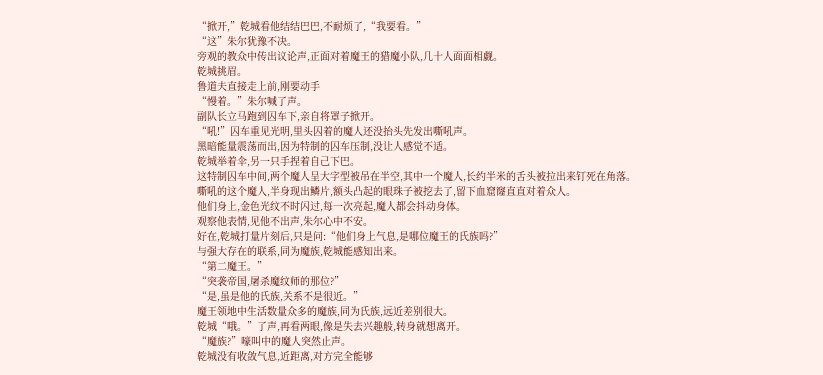“掀开,”乾城看他结结巴巴,不耐烦了,“我要看。”
“这”朱尔犹豫不决。
旁观的教众中传出议论声,正面对着魔王的猎魔小队,几十人面面相觑。
乾城挑眉。
鲁道夫直接走上前,刚要动手
“慢着。”朱尔喊了声。
副队长立马跑到囚车下,亲自将罩子掀开。
“吼!”囚车重见光明,里头囚着的魔人还没抬头先发出嘶吼声。
黑暗能量震荡而出,因为特制的囚车压制,没让人感觉不适。
乾城举着伞,另一只手捏着自己下巴。
这特制囚车中间,两个魔人呈大字型被吊在半空,其中一个魔人,长约半米的舌头被拉出来钉死在角落。
嘶吼的这个魔人,半身现出鳞片,额头凸起的眼珠子被挖去了,留下血窟窿直直对着众人。
他们身上,金色光纹不时闪过,每一次亮起,魔人都会抖动身体。
观察他表情,见他不出声,朱尔心中不安。
好在,乾城打量片刻后,只是问:“他们身上气息,是哪位魔王的氏族吗?”
与强大存在的联系,同为魔族,乾城能感知出来。
“第二魔王。”
“突袭帝国,屠杀魔纹师的那位?”
“是,虽是他的氏族,关系不是很近。”
魔王领地中生活数量众多的魔族,同为氏族,远近差别很大。
乾城“哦。”了声,再看两眼,像是失去兴趣般,转身就想离开。
“魔族?”嚎叫中的魔人突然止声。
乾城没有收敛气息,近距离,对方完全能够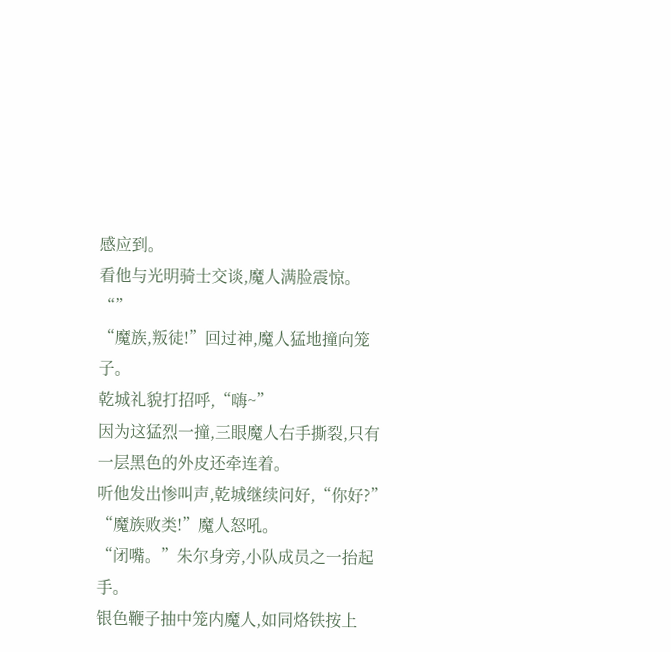感应到。
看他与光明骑士交谈,魔人满脸震惊。
“”
“魔族,叛徒!”回过神,魔人猛地撞向笼子。
乾城礼貌打招呼,“嗨~”
因为这猛烈一撞,三眼魔人右手撕裂,只有一层黑色的外皮还牵连着。
听他发出惨叫声,乾城继续问好,“你好?”
“魔族败类!”魔人怒吼。
“闭嘴。”朱尔身旁,小队成员之一抬起手。
银色鞭子抽中笼内魔人,如同烙铁按上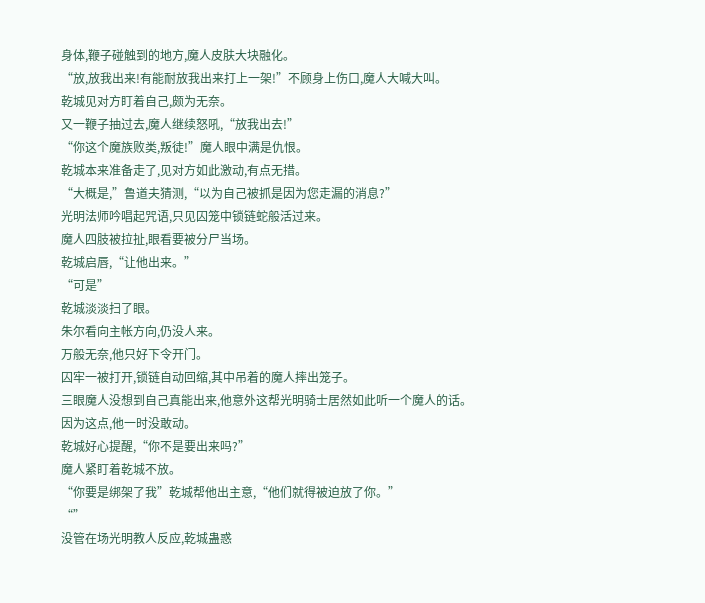身体,鞭子碰触到的地方,魔人皮肤大块融化。
“放,放我出来!有能耐放我出来打上一架!”不顾身上伤口,魔人大喊大叫。
乾城见对方盯着自己,颇为无奈。
又一鞭子抽过去,魔人继续怒吼,“放我出去!”
“你这个魔族败类,叛徒!”魔人眼中满是仇恨。
乾城本来准备走了,见对方如此激动,有点无措。
“大概是,”鲁道夫猜测,“以为自己被抓是因为您走漏的消息?”
光明法师吟唱起咒语,只见囚笼中锁链蛇般活过来。
魔人四肢被拉扯,眼看要被分尸当场。
乾城启唇,“让他出来。”
“可是”
乾城淡淡扫了眼。
朱尔看向主帐方向,仍没人来。
万般无奈,他只好下令开门。
囚牢一被打开,锁链自动回缩,其中吊着的魔人摔出笼子。
三眼魔人没想到自己真能出来,他意外这帮光明骑士居然如此听一个魔人的话。
因为这点,他一时没敢动。
乾城好心提醒,“你不是要出来吗?”
魔人紧盯着乾城不放。
“你要是绑架了我”乾城帮他出主意,“他们就得被迫放了你。”
“”
没管在场光明教人反应,乾城蛊惑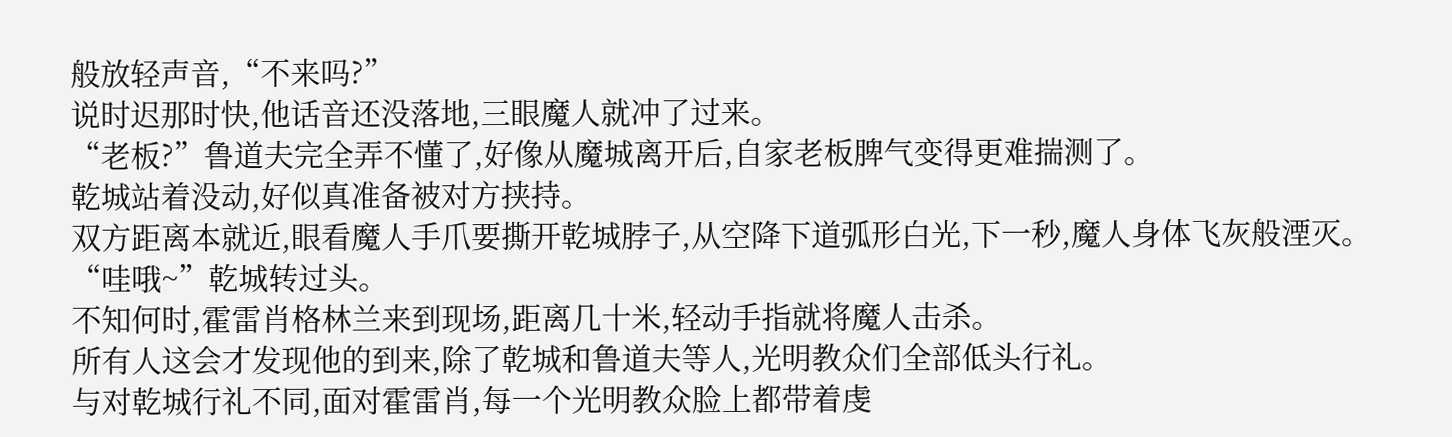般放轻声音,“不来吗?”
说时迟那时快,他话音还没落地,三眼魔人就冲了过来。
“老板?”鲁道夫完全弄不懂了,好像从魔城离开后,自家老板脾气变得更难揣测了。
乾城站着没动,好似真准备被对方挟持。
双方距离本就近,眼看魔人手爪要撕开乾城脖子,从空降下道弧形白光,下一秒,魔人身体飞灰般湮灭。
“哇哦~”乾城转过头。
不知何时,霍雷肖格林兰来到现场,距离几十米,轻动手指就将魔人击杀。
所有人这会才发现他的到来,除了乾城和鲁道夫等人,光明教众们全部低头行礼。
与对乾城行礼不同,面对霍雷肖,每一个光明教众脸上都带着虔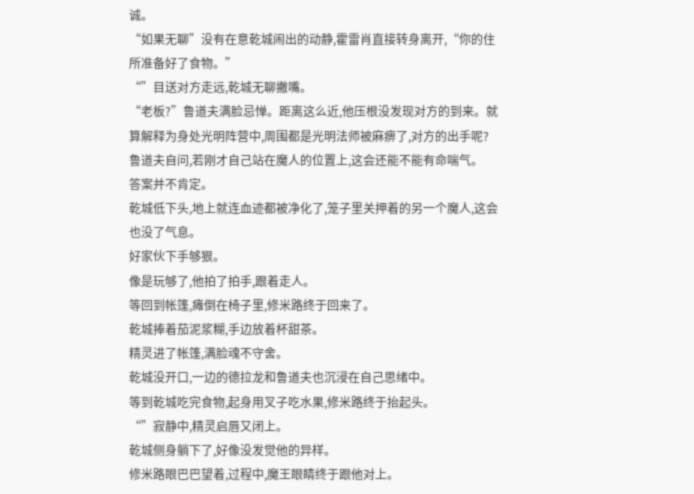诚。
“如果无聊”没有在意乾城闹出的动静,霍雷肖直接转身离开,“你的住所准备好了食物。”
“”目送对方走远,乾城无聊撇嘴。
“老板?”鲁道夫满脸忌惮。距离这么近,他压根没发现对方的到来。就算解释为身处光明阵营中,周围都是光明法师被麻痹了,对方的出手呢?
鲁道夫自问,若刚才自己站在魔人的位置上,这会还能不能有命喘气。
答案并不肯定。
乾城低下头,地上就连血迹都被净化了,笼子里关押着的另一个魔人,这会也没了气息。
好家伙下手够狠。
像是玩够了,他拍了拍手,跟着走人。
等回到帐篷,瘫倒在椅子里,修米路终于回来了。
乾城捧着茄泥浆糊,手边放着杯甜茶。
精灵进了帐篷,满脸魂不守舍。
乾城没开口,一边的德拉龙和鲁道夫也沉浸在自己思绪中。
等到乾城吃完食物,起身用叉子吃水果,修米路终于抬起头。
“”寂静中,精灵启唇又闭上。
乾城侧身躺下了,好像没发觉他的异样。
修米路眼巴巴望着,过程中,魔王眼睛终于跟他对上。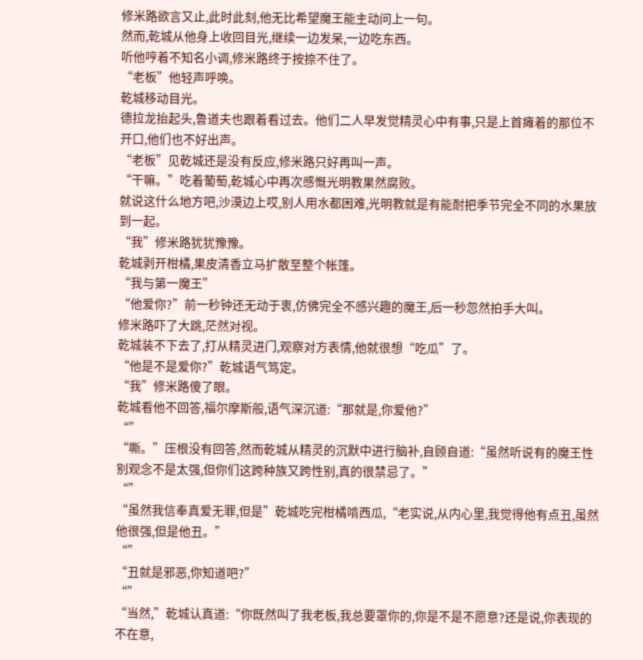修米路欲言又止,此时此刻,他无比希望魔王能主动问上一句。
然而,乾城从他身上收回目光,继续一边发呆,一边吃东西。
听他哼着不知名小调,修米路终于按捺不住了。
“老板”他轻声呼唤。
乾城移动目光。
德拉龙抬起头,鲁道夫也跟着看过去。他们二人早发觉精灵心中有事,只是上首瘫着的那位不开口,他们也不好出声。
“老板”见乾城还是没有反应,修米路只好再叫一声。
“干嘛。”吃着葡萄,乾城心中再次感慨光明教果然腐败。
就说这什么地方吧,沙漠边上哎,别人用水都困难,光明教就是有能耐把季节完全不同的水果放到一起。
“我”修米路犹犹豫豫。
乾城剥开柑橘,果皮清香立马扩散至整个帐篷。
“我与第一魔王”
“他爱你?”前一秒钟还无动于衷,仿佛完全不感兴趣的魔王,后一秒忽然拍手大叫。
修米路吓了大跳,茫然对视。
乾城装不下去了,打从精灵进门,观察对方表情,他就很想“吃瓜”了。
“他是不是爱你?”乾城语气笃定。
“我”修米路傻了眼。
乾城看他不回答,福尔摩斯般,语气深沉道:“那就是,你爱他?”
“”
“嘶。”压根没有回答,然而乾城从精灵的沉默中进行脑补,自顾自道:“虽然听说有的魔王性别观念不是太强,但你们这跨种族又跨性别,真的很禁忌了。”
“”
“虽然我信奉真爱无罪,但是”乾城吃完柑橘啃西瓜,“老实说,从内心里,我觉得他有点丑,虽然他很强,但是他丑。”
“”
“丑就是邪恶,你知道吧?”
“”
“当然,”乾城认真道:“你既然叫了我老板,我总要罩你的,你是不是不愿意?还是说,你表现的不在意,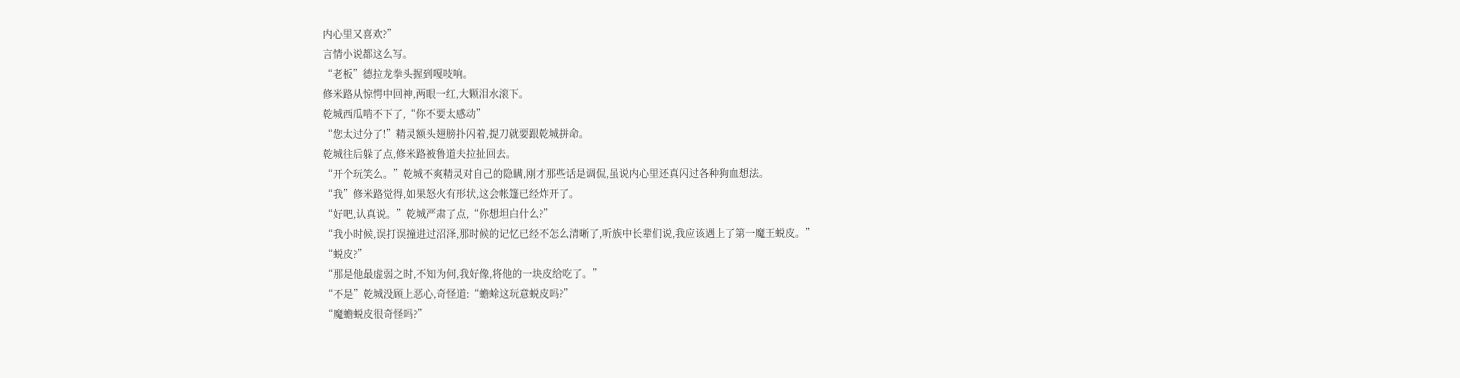内心里又喜欢?”
言情小说都这么写。
“老板”德拉龙拳头握到嘎吱响。
修米路从惊愕中回神,两眼一红,大颗泪水滚下。
乾城西瓜啃不下了,“你不要太感动”
“您太过分了!”精灵额头翅膀扑闪着,提刀就要跟乾城拼命。
乾城往后躲了点,修米路被鲁道夫拉扯回去。
“开个玩笑么。”乾城不爽精灵对自己的隐瞒,刚才那些话是调侃,虽说内心里还真闪过各种狗血想法。
“我”修米路觉得,如果怒火有形状,这会帐篷已经炸开了。
“好吧,认真说。”乾城严肃了点,“你想坦白什么?”
“我小时候,误打误撞进过沼泽,那时候的记忆已经不怎么清晰了,听族中长辈们说,我应该遇上了第一魔王蜕皮。”
“蜕皮?”
“那是他最虚弱之时,不知为何,我好像,将他的一块皮给吃了。”
“不是”乾城没顾上恶心,奇怪道:“蟾蜍这玩意蜕皮吗?”
“魔蟾蜕皮很奇怪吗?”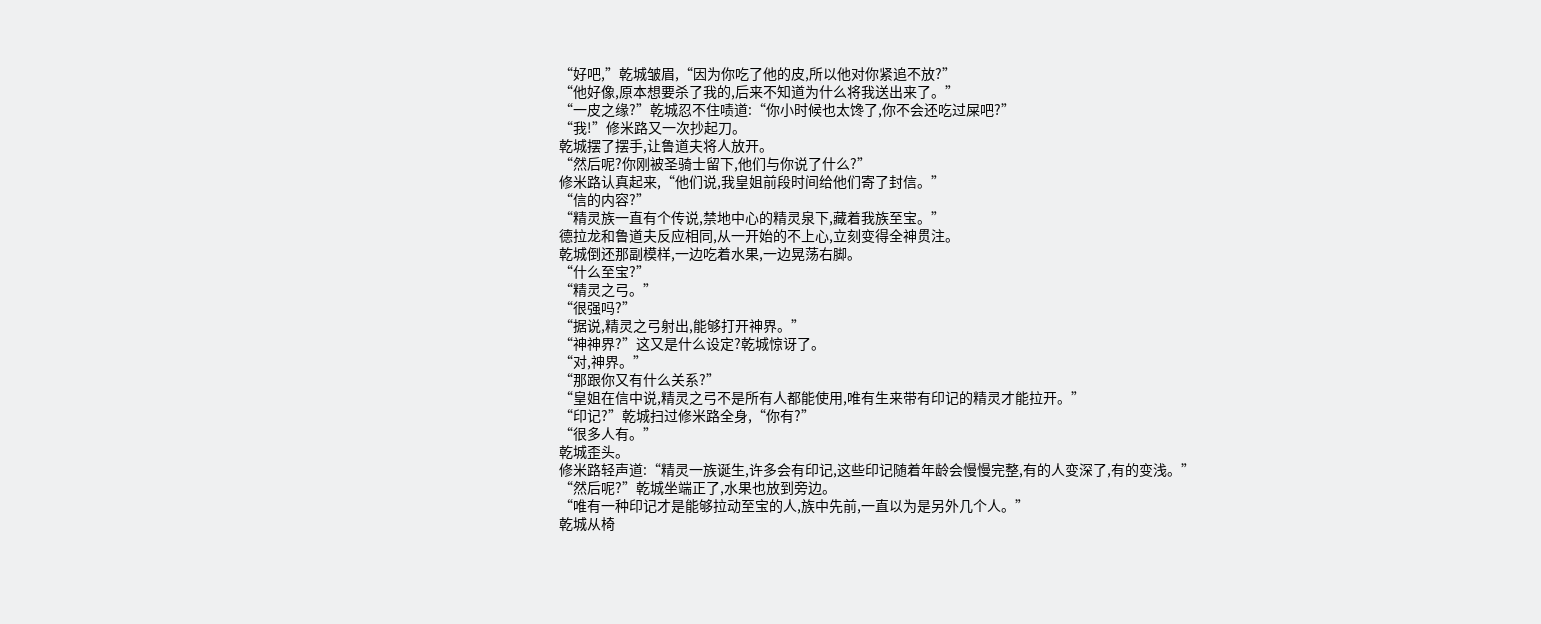“好吧,”乾城皱眉,“因为你吃了他的皮,所以他对你紧追不放?”
“他好像,原本想要杀了我的,后来不知道为什么将我送出来了。”
“一皮之缘?”乾城忍不住啧道:“你小时候也太馋了,你不会还吃过屎吧?”
“我!”修米路又一次抄起刀。
乾城摆了摆手,让鲁道夫将人放开。
“然后呢?你刚被圣骑士留下,他们与你说了什么?”
修米路认真起来,“他们说,我皇姐前段时间给他们寄了封信。”
“信的内容?”
“精灵族一直有个传说,禁地中心的精灵泉下,藏着我族至宝。”
德拉龙和鲁道夫反应相同,从一开始的不上心,立刻变得全神贯注。
乾城倒还那副模样,一边吃着水果,一边晃荡右脚。
“什么至宝?”
“精灵之弓。”
“很强吗?”
“据说,精灵之弓射出,能够打开神界。”
“神神界?”这又是什么设定?乾城惊讶了。
“对,神界。”
“那跟你又有什么关系?”
“皇姐在信中说,精灵之弓不是所有人都能使用,唯有生来带有印记的精灵才能拉开。”
“印记?”乾城扫过修米路全身,“你有?”
“很多人有。”
乾城歪头。
修米路轻声道:“精灵一族诞生,许多会有印记,这些印记随着年龄会慢慢完整,有的人变深了,有的变浅。”
“然后呢?”乾城坐端正了,水果也放到旁边。
“唯有一种印记才是能够拉动至宝的人,族中先前,一直以为是另外几个人。”
乾城从椅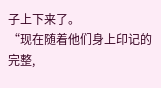子上下来了。
“现在随着他们身上印记的完整,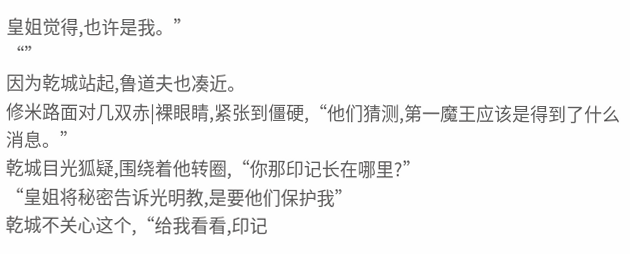皇姐觉得,也许是我。”
“”
因为乾城站起,鲁道夫也凑近。
修米路面对几双赤|裸眼睛,紧张到僵硬,“他们猜测,第一魔王应该是得到了什么消息。”
乾城目光狐疑,围绕着他转圈,“你那印记长在哪里?”
“皇姐将秘密告诉光明教,是要他们保护我”
乾城不关心这个,“给我看看,印记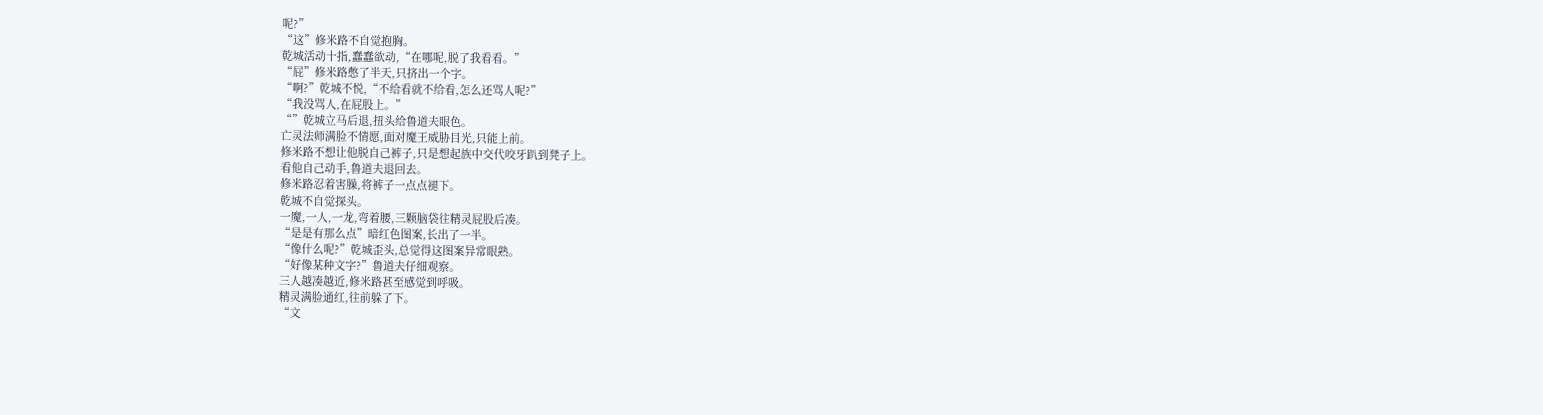呢?”
“这”修米路不自觉抱胸。
乾城活动十指,蠢蠢欲动,“在哪呢,脱了我看看。”
“屁”修米路憋了半天,只挤出一个字。
“啊?”乾城不悦,“不给看就不给看,怎么还骂人呢?”
“我没骂人,在屁股上。”
“”乾城立马后退,扭头给鲁道夫眼色。
亡灵法师满脸不情愿,面对魔王威胁目光,只能上前。
修米路不想让他脱自己裤子,只是想起族中交代咬牙趴到凳子上。
看他自己动手,鲁道夫退回去。
修米路忍着害臊,将裤子一点点褪下。
乾城不自觉探头。
一魔,一人,一龙,弯着腰,三颗脑袋往精灵屁股后凑。
“是是有那么点”暗红色图案,长出了一半。
“像什么呢?”乾城歪头,总觉得这图案异常眼熟。
“好像某种文字?”鲁道夫仔细观察。
三人越凑越近,修米路甚至感觉到呼吸。
精灵满脸通红,往前躲了下。
“文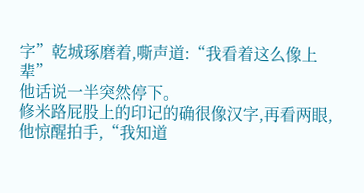字”乾城琢磨着,嘶声道:“我看着这么像上辈”
他话说一半突然停下。
修米路屁股上的印记的确很像汉字,再看两眼,他惊醒拍手,“我知道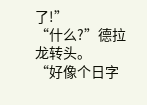了!”
“什么?”德拉龙转头。
“好像个日字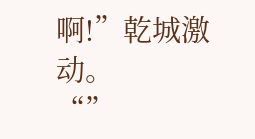啊!”乾城激动。
“”